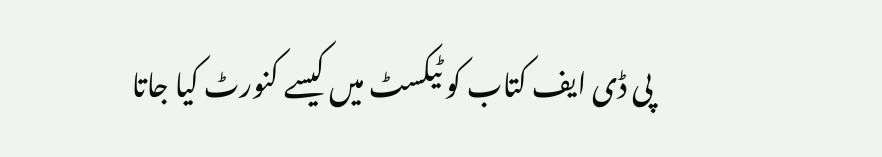پی ڈی ایف کتاب کو ٹیکسٹ میں کیسے کنورٹ کیا جاتا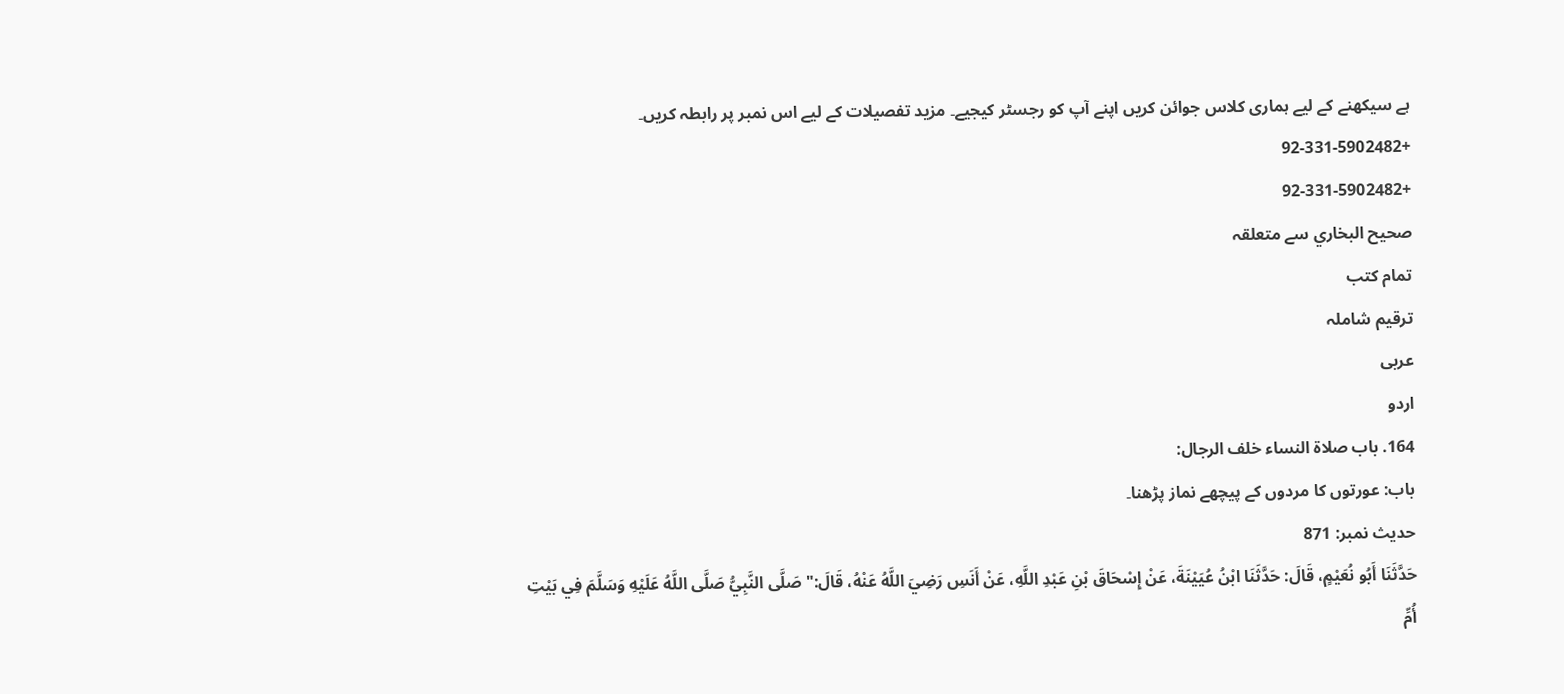ہے سیکھنے کے لیے ہماری کلاس جوائن کریں اپنے آپ کو رجسٹر کیجیے۔ مزید تفصیلات کے لیے اس نمبر پر رابطہ کریں۔
+92-331-5902482
+92-331-5902482
صحيح البخاري سے متعلقہ
تمام کتب
ترقیم شاملہ
عربی
اردو
164. باب صلاة النساء خلف الرجال:
باب: عورتوں کا مردوں کے پیچھے نماز پڑھنا۔
حدیث نمبر: 871
حَدَّثَنَا أَبُو نُعَيْمٍ، قَالَ: حَدَّثَنَا ابْنُ عُيَيْنَةَ، عَنْ إِسْحَاقَ بْنِ عَبْدِ اللَّهِ، عَنْ أَنَسِ رَضِيَ اللَّهُ عَنْهُ، قَالَ:" صَلَّى النَّبِيُّ صَلَّى اللَّهُ عَلَيْهِ وَسَلَّمَ فِي بَيْتِ أُمِّ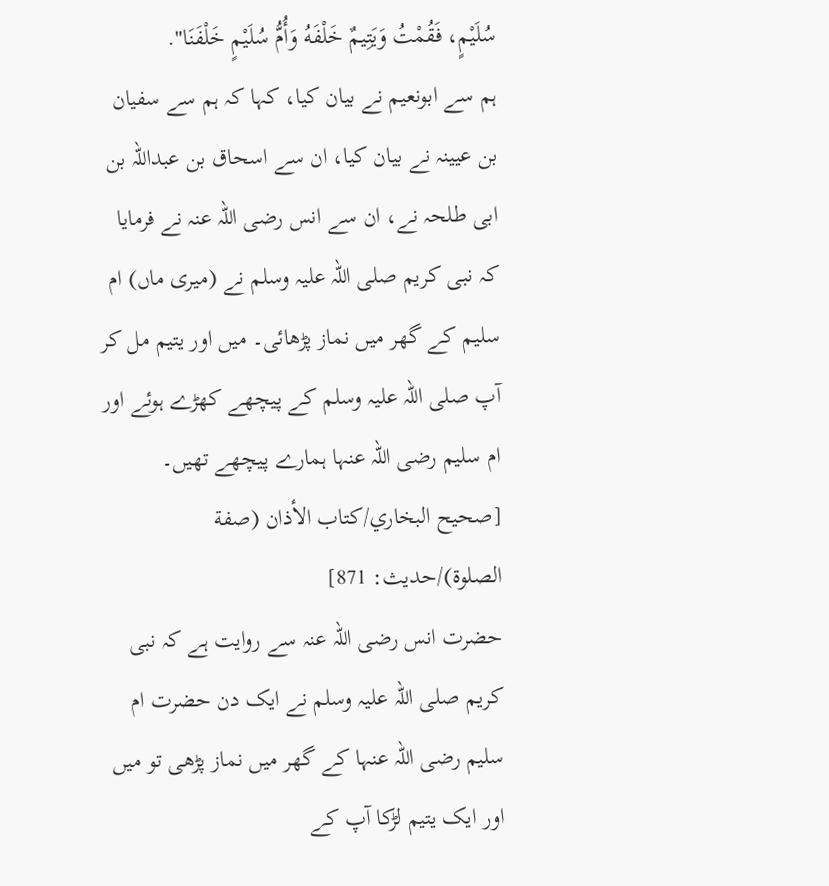سُلَيْمٍ، فَقُمْتُ وَيَتِيمٌ خَلْفَهُ وَأُمُّ سُلَيْمٍ خَلْفَنَا".
ہم سے ابونعیم نے بیان کیا، کہا کہ ہم سے سفیان بن عیینہ نے بیان کیا، ان سے اسحاق بن عبداللہ بن ابی طلحہ نے، ان سے انس رضی اللہ عنہ نے فرمایا کہ نبی کریم صلی اللہ علیہ وسلم نے (میری ماں) ام سلیم کے گھر میں نماز پڑھائی۔ میں اور یتیم مل کر آپ صلی اللہ علیہ وسلم کے پیچھے کھڑے ہوئے اور ام سلیم رضی اللہ عنہا ہمارے پیچھے تھیں۔ [صحيح البخاري/كتاب الأذان (صفة الصلوة)/حدیث: 871]
حضرت انس رضی اللہ عنہ سے روایت ہے کہ نبی کریم صلی اللہ علیہ وسلم نے ایک دن حضرت ام سلیم رضی اللہ عنہا کے گھر میں نماز پڑھی تو میں اور ایک یتیم لڑکا آپ کے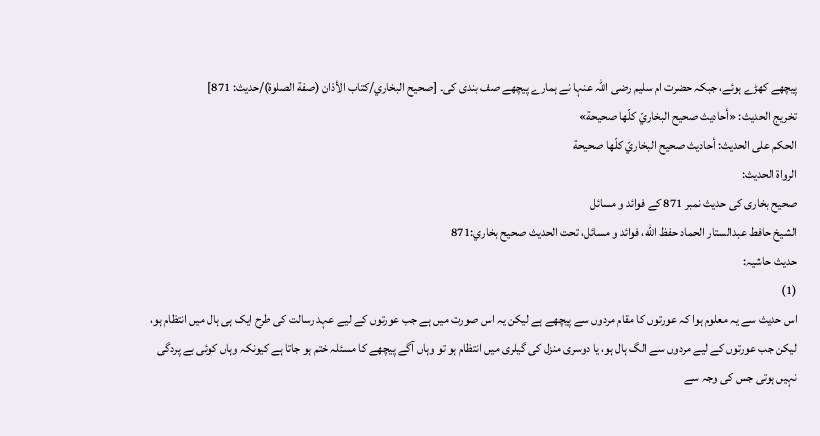پیچھے کھڑے ہوئے، جبکہ حضرت ام سلیم رضی اللہ عنہا نے ہمارے پیچھے صف بندی کی۔ [صحيح البخاري/كتاب الأذان (صفة الصلوة)/حدیث: 871]
تخریج الحدیث: «أحاديث صحيح البخاريّ كلّها صحيحة»
الحكم على الحديث: أحاديث صحيح البخاريّ كلّها صحيحة
الرواة الحديث:
صحیح بخاری کی حدیث نمبر 871 کے فوائد و مسائل
الشيخ حافط عبدالستار الحماد حفظ الله، فوائد و مسائل، تحت الحديث صحيح بخاري:871
حدیث حاشیہ:
(1)
اس حدیث سے یہ معلوم ہوا کہ عورتوں کا مقام مردوں سے پیچھے ہے لیکن یہ اس صورت میں ہے جب عورتوں کے لیے عہد رسالت کی طرح ایک ہی ہال میں انتظام ہو، لیکن جب عورتوں کے لیے مردوں سے الگ ہال ہو، یا دوسری منزل کی گیلری میں انتظام ہو تو وہاں آگے پیچھے کا مسئلہ ختم ہو جاتا ہے کیونکہ وہاں کوئی بے پردگی نہیں ہوتی جس کی وجہ سے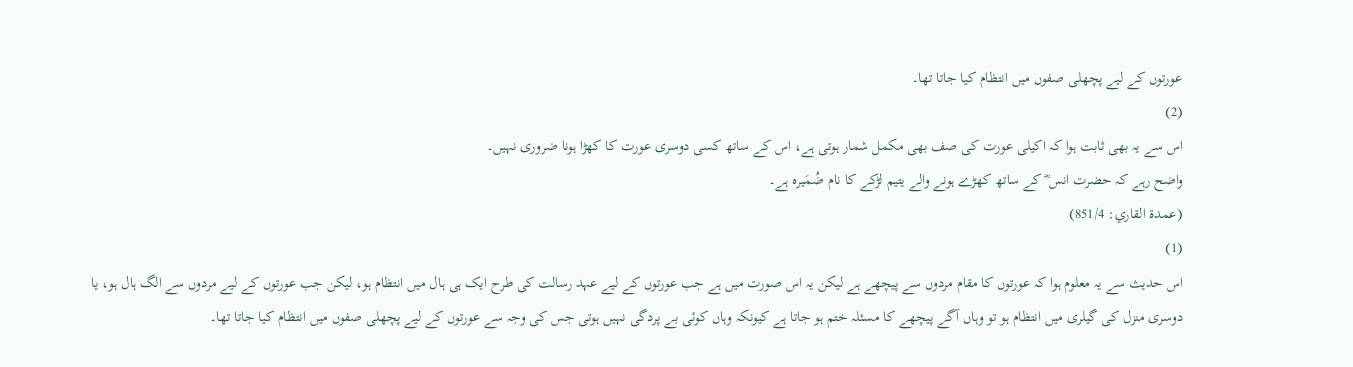عورتوں کے لیے پچھلی صفوں میں انتظام کیا جاتا تھا۔
(2)
اس سے یہ بھی ثابت ہوا کہ اکیلی عورت کی صف بھی مکمل شمار ہوتی ہے، اس کے ساتھ کسی دوسری عورت کا کھڑا ہونا ضروری نہیں۔
واضح رہے کہ حضرت انس ؓ کے ساتھ کھڑے ہونے والے یتیم لڑکے کا نام ضُمَیرہ ہے۔
(عمدة القاري: 851/4)
(1)
اس حدیث سے یہ معلوم ہوا کہ عورتوں کا مقام مردوں سے پیچھے ہے لیکن یہ اس صورت میں ہے جب عورتوں کے لیے عہد رسالت کی طرح ایک ہی ہال میں انتظام ہو، لیکن جب عورتوں کے لیے مردوں سے الگ ہال ہو، یا دوسری منزل کی گیلری میں انتظام ہو تو وہاں آگے پیچھے کا مسئلہ ختم ہو جاتا ہے کیونکہ وہاں کوئی بے پردگی نہیں ہوتی جس کی وجہ سے عورتوں کے لیے پچھلی صفوں میں انتظام کیا جاتا تھا۔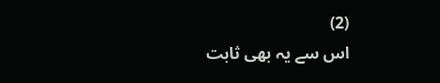(2)
اس سے یہ بھی ثابت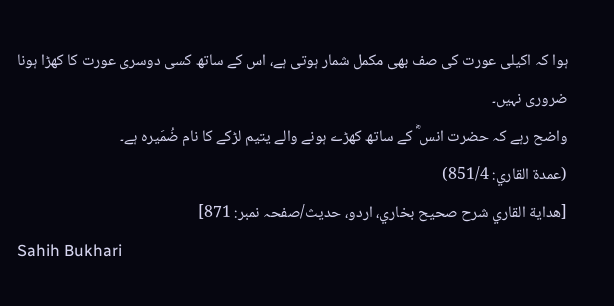ہوا کہ اکیلی عورت کی صف بھی مکمل شمار ہوتی ہے، اس کے ساتھ کسی دوسری عورت کا کھڑا ہونا ضروری نہیں۔
واضح رہے کہ حضرت انس ؓ کے ساتھ کھڑے ہونے والے یتیم لڑکے کا نام ضُمَیرہ ہے۔
(عمدة القاري: 851/4)
[هداية القاري شرح صحيح بخاري، اردو، حدیث/صفحہ نمبر: 871]
Sahih Bukhari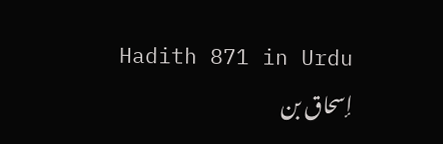Hadith 871 in Urdu
إسحاق بن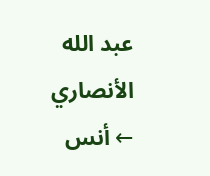عبد الله الأنصاري ← أنس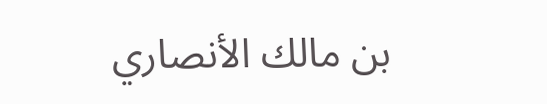بن مالك الأنصاري